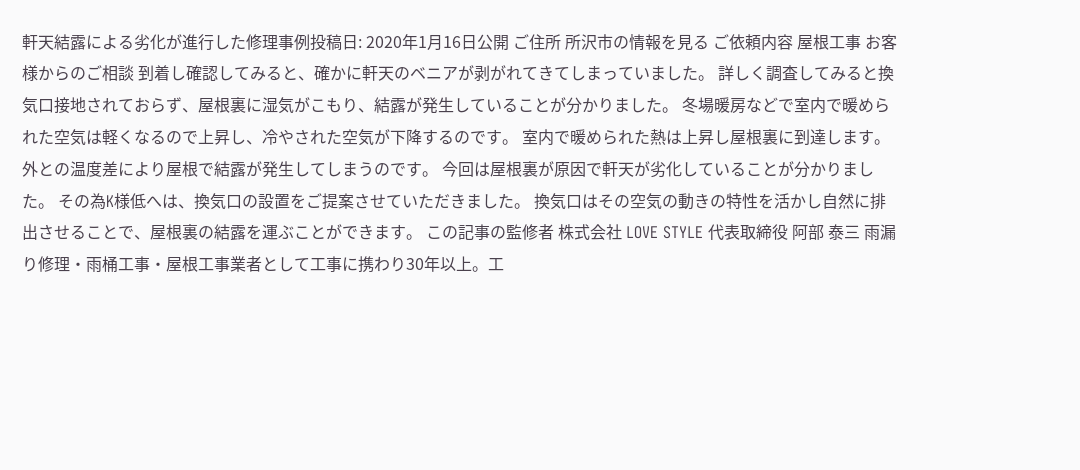軒天結露による劣化が進行した修理事例投稿日: 2020年1月16日公開 ご住所 所沢市の情報を見る ご依頼内容 屋根工事 お客様からのご相談 到着し確認してみると、確かに軒天のベニアが剥がれてきてしまっていました。 詳しく調査してみると換気口接地されておらず、屋根裏に湿気がこもり、結露が発生していることが分かりました。 冬場暖房などで室内で暖められた空気は軽くなるので上昇し、冷やされた空気が下降するのです。 室内で暖められた熱は上昇し屋根裏に到達します。 外との温度差により屋根で結露が発生してしまうのです。 今回は屋根裏が原因で軒天が劣化していることが分かりました。 その為K様低へは、換気口の設置をご提案させていただきました。 換気口はその空気の動きの特性を活かし自然に排出させることで、屋根裏の結露を運ぶことができます。 この記事の監修者 株式会社 LOVE STYLE 代表取締役 阿部 泰三 雨漏り修理・雨桶工事・屋根工事業者として工事に携わり30年以上。工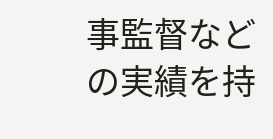事監督などの実績を持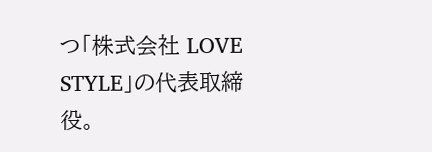つ「株式会社 LOVE STYLE」の代表取締役。